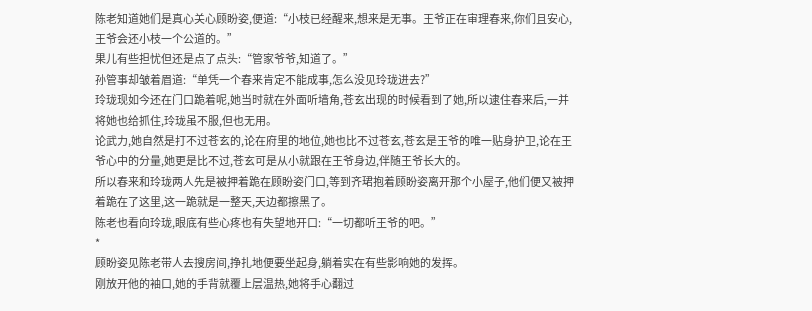陈老知道她们是真心关心顾盼姿,便道:“小枝已经醒来,想来是无事。王爷正在审理春来,你们且安心,王爷会还小枝一个公道的。”
果儿有些担忧但还是点了点头:“管家爷爷,知道了。”
孙管事却皱着眉道:“单凭一个春来肯定不能成事,怎么没见玲珑进去?”
玲珑现如今还在门口跪着呢,她当时就在外面听墙角,苍玄出现的时候看到了她,所以逮住春来后,一并将她也给抓住,玲珑虽不服,但也无用。
论武力,她自然是打不过苍玄的,论在府里的地位,她也比不过苍玄,苍玄是王爷的唯一贴身护卫,论在王爷心中的分量,她更是比不过,苍玄可是从小就跟在王爷身边,伴随王爷长大的。
所以春来和玲珑两人先是被押着跪在顾盼姿门口,等到齐珺抱着顾盼姿离开那个小屋子,他们便又被押着跪在了这里,这一跪就是一整天,天边都擦黑了。
陈老也看向玲珑,眼底有些心疼也有失望地开口:“一切都听王爷的吧。”
*
顾盼姿见陈老带人去搜房间,挣扎地便要坐起身,躺着实在有些影响她的发挥。
刚放开他的袖口,她的手背就覆上层温热,她将手心翻过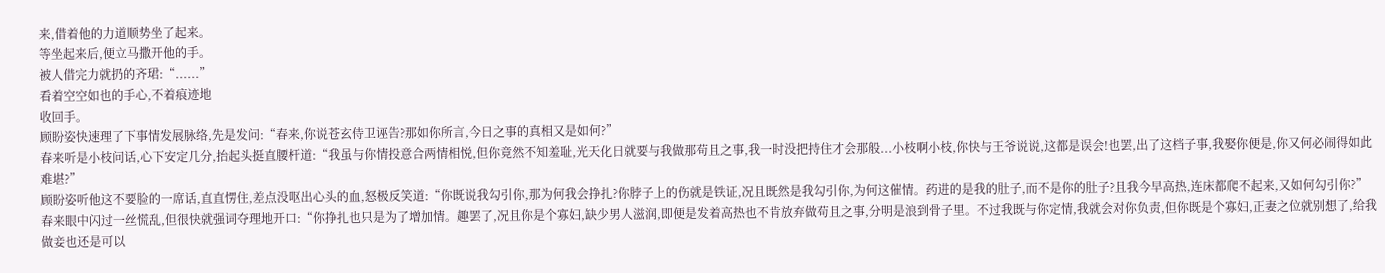来,借着他的力道顺势坐了起来。
等坐起来后,便立马撒开他的手。
被人借完力就扔的齐珺:“......”
看着空空如也的手心,不着痕迹地
收回手。
顾盼姿快速理了下事情发展脉络,先是发问:“春来,你说苍玄侍卫诬告?那如你所言,今日之事的真相又是如何?”
春来听是小枝问话,心下安定几分,抬起头挺直腰杆道:“我虽与你情投意合两情相悦,但你竟然不知羞耻,光天化日就要与我做那苟且之事,我一时没把持住才会那般...小枝啊小枝,你快与王爷说说,这都是误会!也罢,出了这档子事,我娶你便是,你又何必闹得如此难堪?”
顾盼姿听他这不要脸的一席话,直直愣住,差点没呕出心头的血,怒极反笑道:“你既说我勾引你,那为何我会挣扎?你脖子上的伤就是铁证,况且既然是我勾引你,为何这催情。药进的是我的肚子,而不是你的肚子?且我今早高热,连床都爬不起来,又如何勾引你?”
春来眼中闪过一丝慌乱,但很快就强词夺理地开口:“你挣扎也只是为了增加情。趣罢了,况且你是个寡妇,缺少男人滋润,即便是发着高热也不肯放弃做苟且之事,分明是浪到骨子里。不过我既与你定情,我就会对你负责,但你既是个寡妇,正妻之位就别想了,给我做妾也还是可以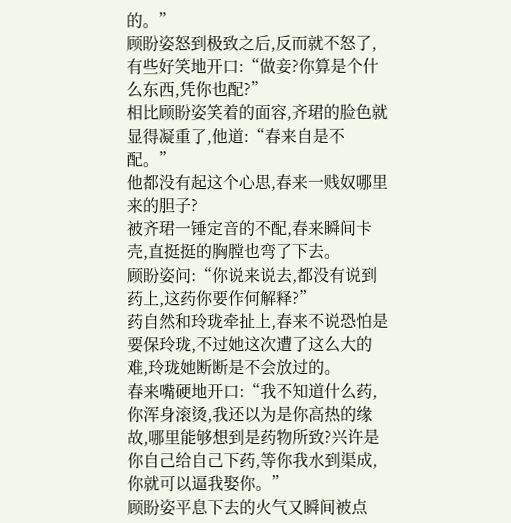的。”
顾盼姿怒到极致之后,反而就不怒了,有些好笑地开口:“做妾?你算是个什么东西,凭你也配?”
相比顾盼姿笑着的面容,齐珺的脸色就显得凝重了,他道:“春来自是不配。”
他都没有起这个心思,春来一贱奴哪里来的胆子?
被齐珺一锤定音的不配,春来瞬间卡壳,直挺挺的胸膛也弯了下去。
顾盼姿问:“你说来说去,都没有说到药上,这药你要作何解释?”
药自然和玲珑牵扯上,春来不说恐怕是要保玲珑,不过她这次遭了这么大的难,玲珑她断断是不会放过的。
春来嘴硬地开口:“我不知道什么药,你浑身滚烫,我还以为是你高热的缘故,哪里能够想到是药物所致?兴许是你自己给自己下药,等你我水到渠成,你就可以逼我娶你。”
顾盼姿平息下去的火气又瞬间被点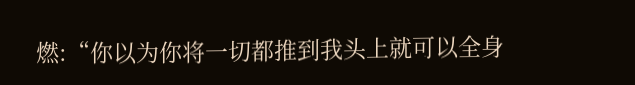燃:“你以为你将一切都推到我头上就可以全身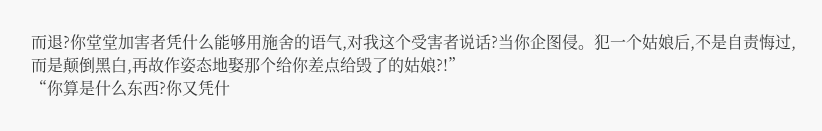而退?你堂堂加害者凭什么能够用施舍的语气,对我这个受害者说话?当你企图侵。犯一个姑娘后,不是自责悔过,而是颠倒黑白,再故作姿态地娶那个给你差点给毁了的姑娘?!”
“你算是什么东西?你又凭什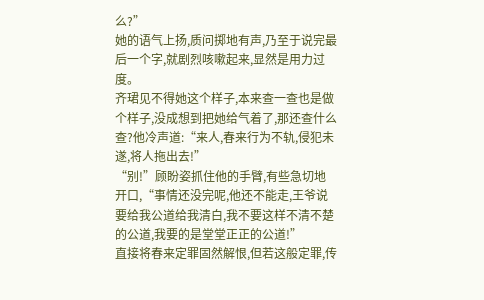么?”
她的语气上扬,质问掷地有声,乃至于说完最后一个字,就剧烈咳嗽起来,显然是用力过度。
齐珺见不得她这个样子,本来查一查也是做个样子,没成想到把她给气着了,那还查什么查?他冷声道:“来人,春来行为不轨,侵犯未遂,将人拖出去!”
“别!”顾盼姿抓住他的手臂,有些急切地开口,“事情还没完呢,他还不能走,王爷说要给我公道给我清白,我不要这样不清不楚的公道,我要的是堂堂正正的公道!”
直接将春来定罪固然解恨,但若这般定罪,传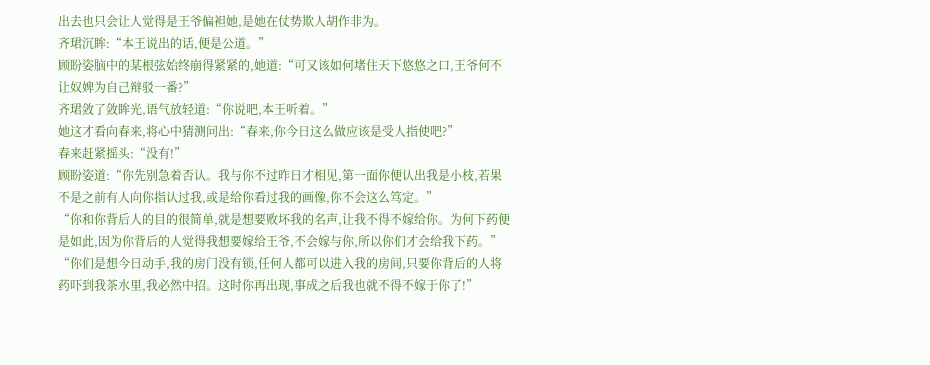出去也只会让人觉得是王爷偏袒她,是她在仗势欺人胡作非为。
齐珺沉眸:“本王说出的话,便是公道。”
顾盼姿脑中的某根弦始终崩得紧紧的,她道:“可又该如何堵住天下悠悠之口,王爷何不让奴婢为自己辩驳一番?”
齐珺敛了敛眸光,语气放轻道:“你说吧,本王听着。”
她这才看向春来,将心中猜测问出:“春来,你今日这么做应该是受人指使吧?”
春来赶紧摇头:“没有!”
顾盼姿道:“你先别急着否认。我与你不过昨日才相见,第一面你便认出我是小枝,若果不是之前有人向你指认过我,或是给你看过我的画像,你不会这么笃定。”
“你和你背后人的目的很简单,就是想要败坏我的名声,让我不得不嫁给你。为何下药便是如此,因为你背后的人觉得我想要嫁给王爷,不会嫁与你,所以你们才会给我下药。”
“你们是想今日动手,我的房门没有锁,任何人都可以进入我的房间,只要你背后的人将药吓到我茶水里,我必然中招。这时你再出现,事成之后我也就不得不嫁于你了!”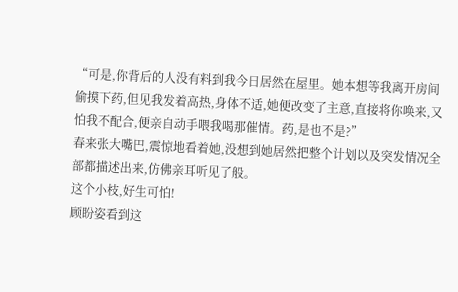“可是,你背后的人没有料到我今日居然在屋里。她本想等我离开房间偷摸下药,但见我发着高热,身体不适,她便改变了主意,直接将你唤来,又怕我不配合,便亲自动手喂我喝那催情。药,是也不是?”
春来张大嘴巴,震惊地看着她,没想到她居然把整个计划以及突发情况全部都描述出来,仿佛亲耳听见了般。
这个小枝,好生可怕!
顾盼姿看到这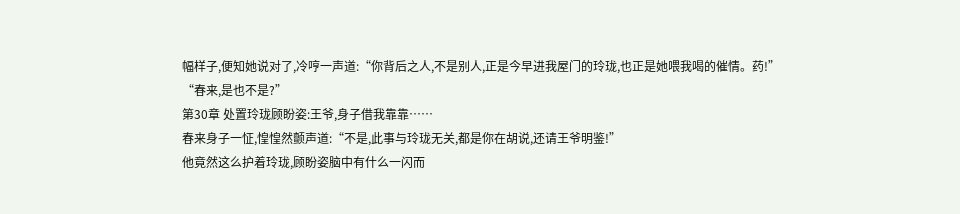幅样子,便知她说对了,冷哼一声道:“你背后之人,不是别人,正是今早进我屋门的玲珑,也正是她喂我喝的催情。药!”
“春来,是也不是?”
第30章 处置玲珑顾盼姿:王爷,身子借我靠靠……
春来身子一怔,惶惶然颤声道:“不是,此事与玲珑无关,都是你在胡说,还请王爷明鉴!”
他竟然这么护着玲珑,顾盼姿脑中有什么一闪而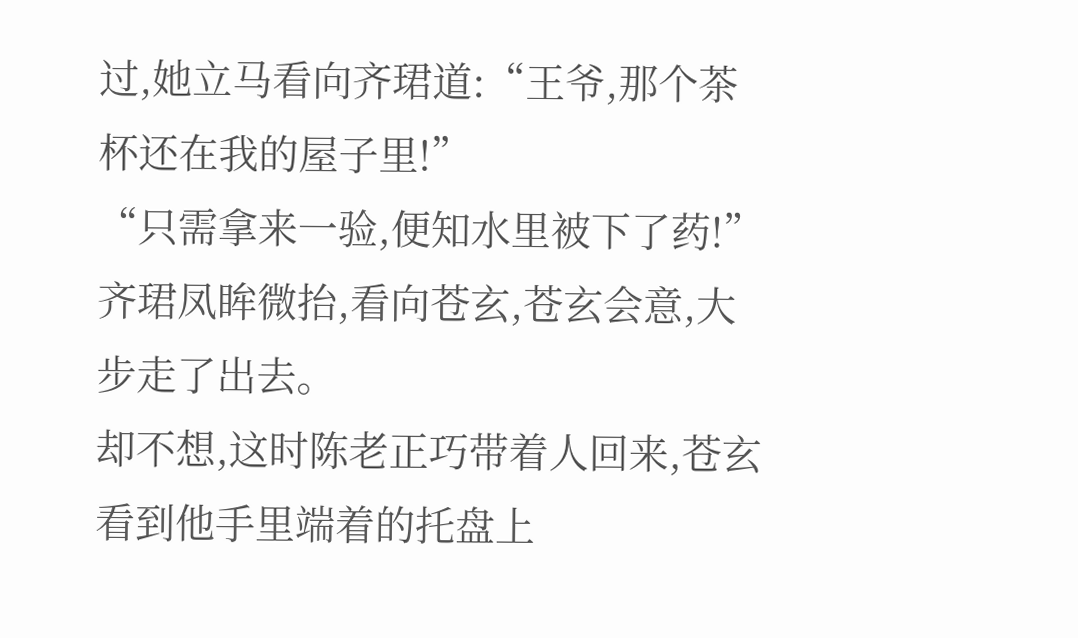过,她立马看向齐珺道:“王爷,那个茶杯还在我的屋子里!”
“只需拿来一验,便知水里被下了药!”
齐珺凤眸微抬,看向苍玄,苍玄会意,大步走了出去。
却不想,这时陈老正巧带着人回来,苍玄看到他手里端着的托盘上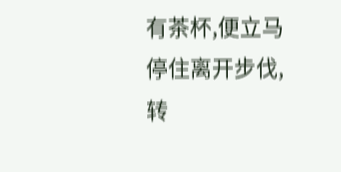有茶杯,便立马停住离开步伐,转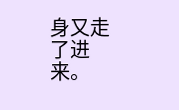身又走了进来。